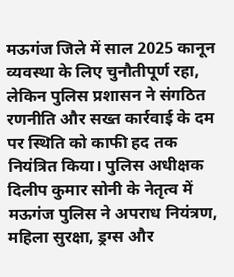मऊगंज जिले में साल 2025 कानून व्यवस्था के लिए चुनौतीपूर्ण रहा, लेकिन पुलिस प्रशासन ने संगठित रणनीति और सख्त कार्रवाई के दम पर स्थिति को काफी हद तक नियंत्रित किया। पुलिस अधीक्षक दिलीप कुमार सोनी के नेतृत्व में मऊगंज पुलिस ने अपराध नियंत्रण, महिला सुरक्षा, ड्रग्स और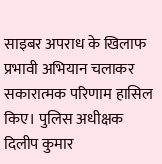साइबर अपराध के खिलाफ प्रभावी अभियान चलाकर सकारात्मक परिणाम हासिल किए। पुलिस अधीक्षक दिलीप कुमार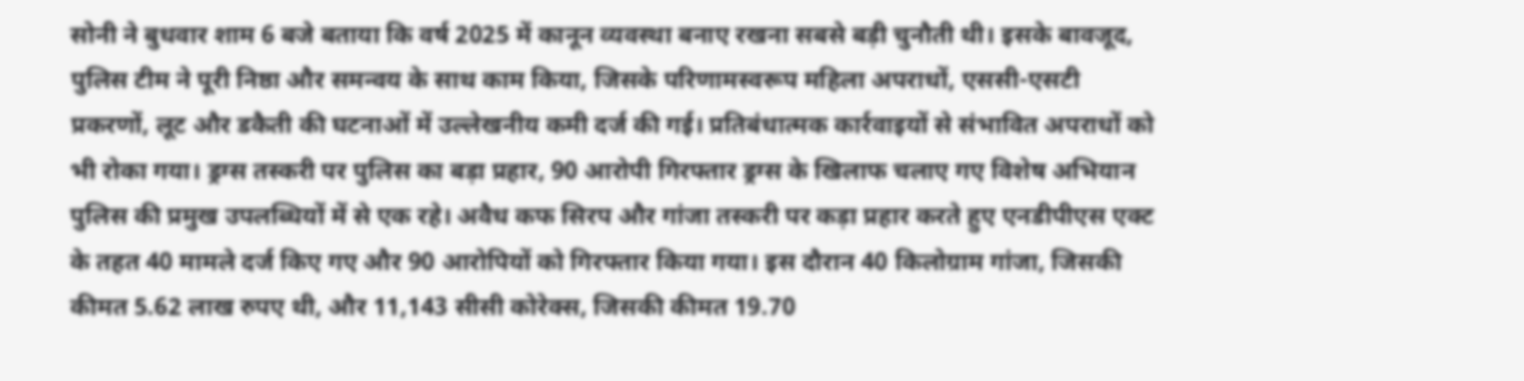सोनी ने बुधवार शाम 6 बजे बताया कि वर्ष 2025 में कानून व्यवस्था बनाए रखना सबसे बड़ी चुनौती थी। इसके बावजूद, पुलिस टीम ने पूरी निष्ठा और समन्वय के साथ काम किया, जिसके परिणामस्वरूप महिला अपराधों, एससी-एसटी प्रकरणों, लूट और डकैती की घटनाओं में उल्लेखनीय कमी दर्ज की गई। प्रतिबंधात्मक कार्रवाइयों से संभावित अपराधों को भी रोका गया। ड्रग्स तस्करी पर पुलिस का बड़ा प्रहार, 90 आरोपी गिरफ्तार ड्रग्स के खिलाफ चलाए गए विशेष अभियान पुलिस की प्रमुख उपलब्धियों में से एक रहे। अवैध कफ सिरप और गांजा तस्करी पर कड़ा प्रहार करते हुए एनडीपीएस एक्ट के तहत 40 मामले दर्ज किए गए और 90 आरोपियों को गिरफ्तार किया गया। इस दौरान 40 किलोग्राम गांजा, जिसकी कीमत 5.62 लाख रुपए थी, और 11,143 सीसी कोरेक्स, जिसकी कीमत 19.70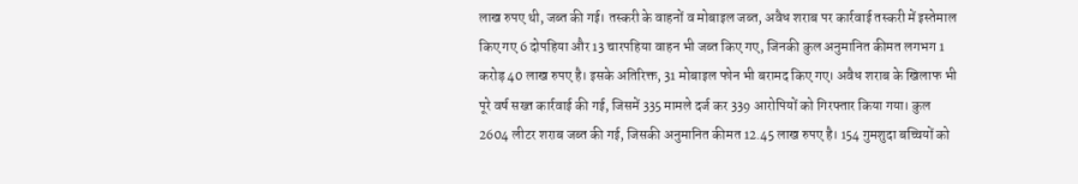लाख रुपए थी, जब्त की गई। तस्करी के वाहनों व मोबाइल जब्त, अवैध शराब पर कार्रवाई तस्करी में इस्तेमाल किए गए 6 दोपहिया और 13 चारपहिया वाहन भी जब्त किए गए, जिनकी कुल अनुमानित कीमत लगभग 1 करोड़ 40 लाख रुपए है। इसके अतिरिक्त, 31 मोबाइल फोन भी बरामद किए गए। अवैध शराब के खिलाफ भी पूरे वर्ष सख्त कार्रवाई की गई, जिसमें 335 मामले दर्ज कर 339 आरोपियों को गिरफ्तार किया गया। कुल 2604 लीटर शराब जब्त की गई, जिसकी अनुमानित कीमत 12.45 लाख रुपए है। 154 गुमशुदा बच्चियों को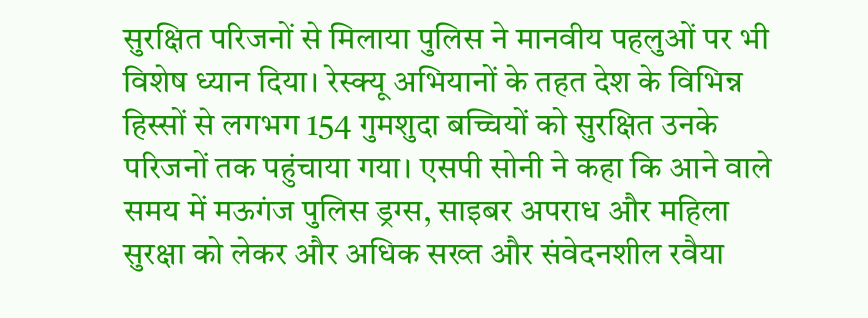सुरक्षित परिजनों से मिलाया पुलिस ने मानवीय पहलुओं पर भी विशेष ध्यान दिया। रेस्क्यू अभियानों के तहत देश के विभिन्न हिस्सों से लगभग 154 गुमशुदा बच्चियों को सुरक्षित उनके परिजनों तक पहुंचाया गया। एसपी सोनी ने कहा कि आने वाले समय में मऊगंज पुलिस ड्रग्स, साइबर अपराध और महिला सुरक्षा को लेकर और अधिक सख्त और संवेदनशील रवैया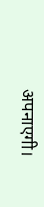अपनाएगी।